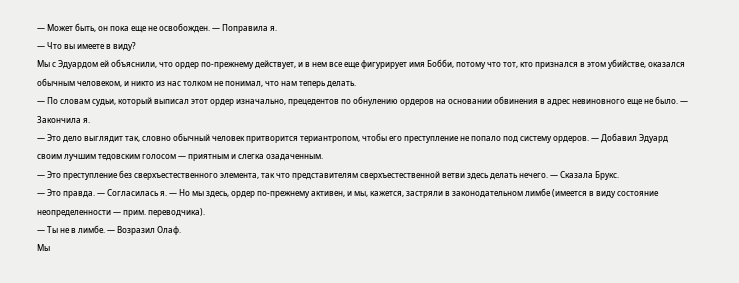— Может быть, он пока еще не освобожден. — Поправила я.
— Что вы имеете в виду?
Мы с Эдуардом ей объяснили, что ордер по-прежнему действует, и в нем все еще фигурирует имя Бобби, потому что тот, кто признался в этом убийстве, оказался обычным человеком, и никто из нас толком не понимал, что нам теперь делать.
— По словам судьи, который выписал этот ордер изначально, прецедентов по обнулению ордеров на основании обвинения в адрес невиновного еще не было. — Закончила я.
— Это дело выглядит так, словно обычный человек притворится териантропом, чтобы его преступление не попало под систему ордеров. — Добавил Эдуард своим лучшим тедовским голосом — приятным и слегка озадаченным.
— Это преступление без сверхъестественного элемента, так что представителям сверхъестественной ветви здесь делать нечего. — Сказала Брукс.
— Это правда. — Согласилась я. — Но мы здесь, ордер по-прежнему активен, и мы, кажется, застряли в законодательном лимбе (имеется в виду состояние неопределенности — прим. переводчика).
— Ты не в лимбе. — Возразил Олаф.
Мы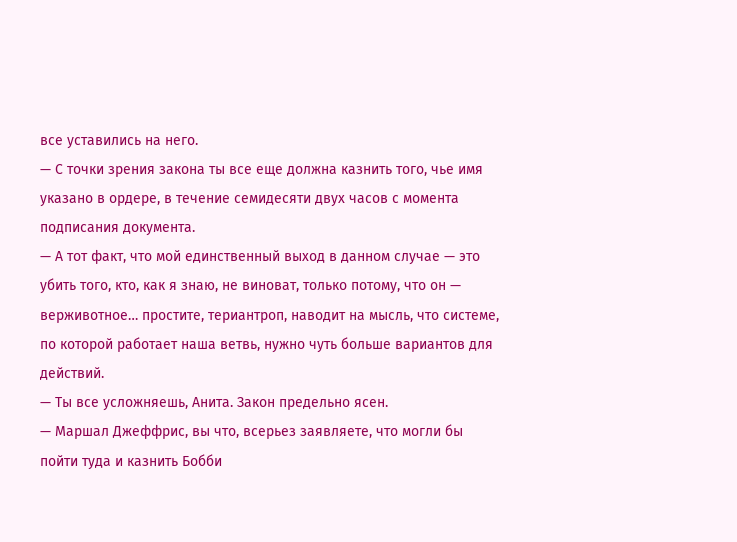все уставились на него.
— С точки зрения закона ты все еще должна казнить того, чье имя указано в ордере, в течение семидесяти двух часов с момента подписания документа.
— А тот факт, что мой единственный выход в данном случае — это убить того, кто, как я знаю, не виноват, только потому, что он — верживотное… простите, териантроп, наводит на мысль, что системе, по которой работает наша ветвь, нужно чуть больше вариантов для действий.
— Ты все усложняешь, Анита. Закон предельно ясен.
— Маршал Джеффрис, вы что, всерьез заявляете, что могли бы пойти туда и казнить Бобби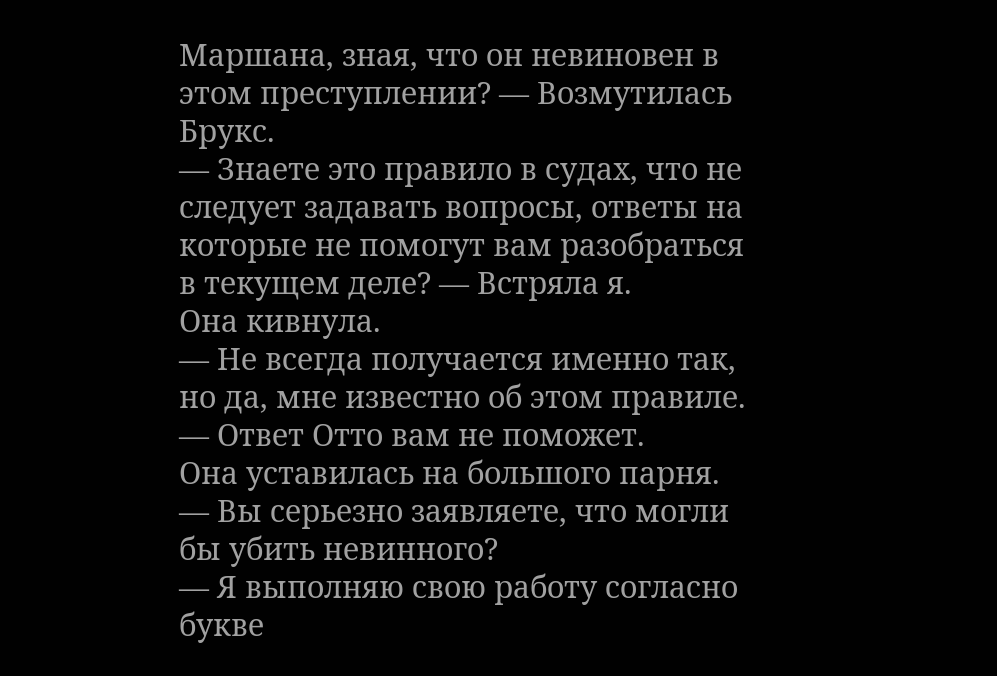Маршана, зная, что он невиновен в этом преступлении? — Возмутилась Брукс.
— Знаете это правило в судах, что не следует задавать вопросы, ответы на которые не помогут вам разобраться в текущем деле? — Встряла я.
Она кивнула.
— Не всегда получается именно так, но да, мне известно об этом правиле.
— Ответ Отто вам не поможет.
Она уставилась на большого парня.
— Вы серьезно заявляете, что могли бы убить невинного?
— Я выполняю свою работу согласно букве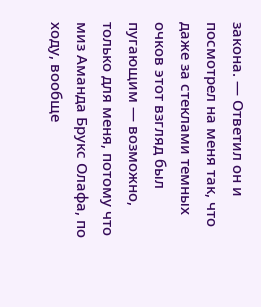закона. — Ответил он и посмотрел на меня так, что даже за стеклами темных очков этот взгляд был пугающим — возможно, только для меня, потому что миз Аманда Брукс Олафа, по ходу, вообще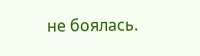не боялась.